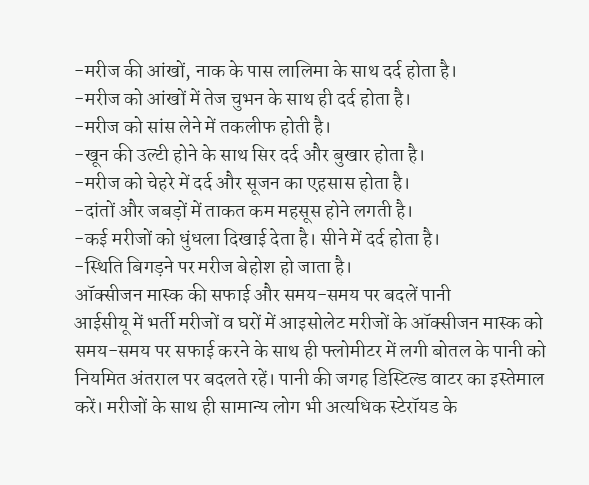-मरीज की आंखों, नाक के पास लालिमा के साथ दर्द होता है।
-मरीज को आंखों में तेज चुभन के साथ ही दर्द होता है।
-मरीज को सांस लेने में तकलीफ होती है।
-खून की उल्टी होने के साथ सिर दर्द और बुखार होता है।
-मरीज को चेहरे में दर्द और सूजन का एहसास होता है।
-दांतों और जबड़ों में ताकत कम महसूस होने लगती है।
-कई मरीजों को धुंधला दिखाई देता है। सीने में दर्द होता है।
-स्थिति बिगड़ने पर मरीज बेहोश हो जाता है।
ऑक्सीजन मास्क की सफाई और समय-समय पर बदलें पानी
आईसीयू में भर्ती मरीजों व घरों में आइसोलेट मरीजों के ऑक्सीजन मास्क को समय-समय पर सफाई करने के साथ ही फ्लोमीटर में लगी बोतल के पानी को नियमित अंतराल पर बदलते रहें। पानी की जगह डिस्टिल्ड वाटर का इस्तेमाल करें। मरीजों के साथ ही सामान्य लोग भी अत्यधिक स्टेरॉयड के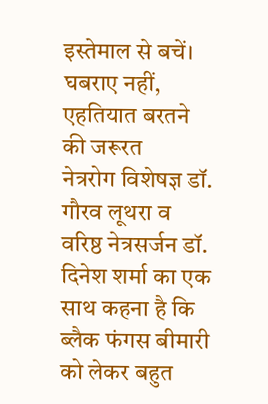इस्तेमाल से बचें।
घबराए नहीं, एहतियात बरतने की जरूरत
नेत्ररोग विशेषज्ञ डॉ. गौरव लूथरा व वरिष्ठ नेत्रसर्जन डॉ. दिनेश शर्मा का एक साथ कहना है कि ब्लैक फंगस बीमारी को लेकर बहुत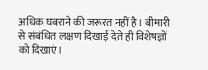अधिक घबराने की जरूरत नहीं है। बीमारी से संबंधित लक्षण दिखाई देते ही विशेषज्ञों को दिखाएं।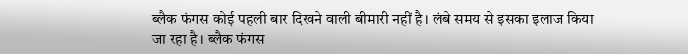ब्लैक फंगस कोई पहली बार दिखने वाली बीमारी नहीं है। लंबे समय से इसका इलाज किया जा रहा है। ब्लैक फंगस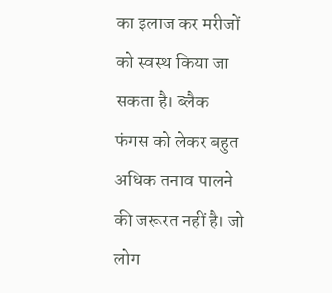का इलाज कर मरीजों को स्वस्थ किया जा सकता है। ब्लैक फंगस को लेकर बहुत अधिक तनाव पालने की जरूरत नहीं है। जो लोग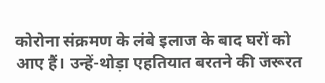कोरोना संक्रमण के लंबे इलाज के बाद घरों को आए हैं। उन्हें-थोड़ा एहतियात बरतने की जरूरत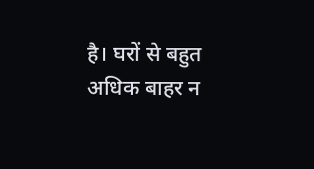है। घरों से बहुत अधिक बाहर न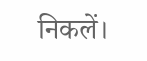निकलें।